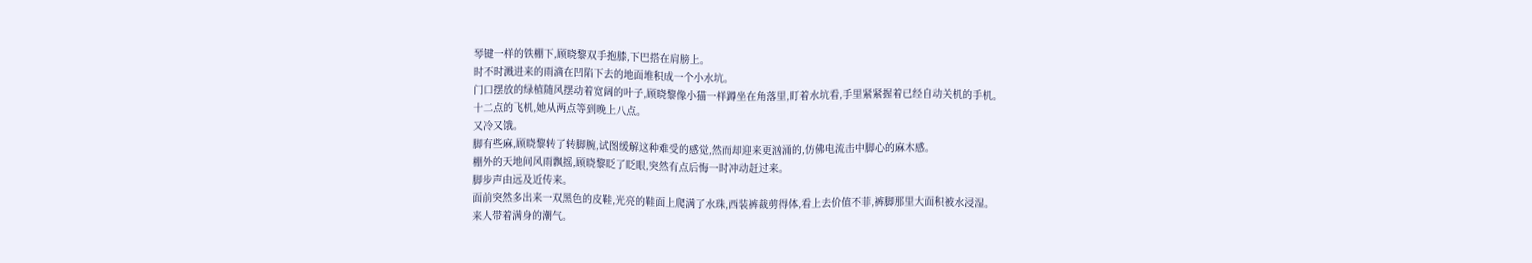琴键一样的铁棚下,顾晓黎双手抱膝,下巴搭在肩膀上。
时不时溅进来的雨滴在凹陷下去的地面堆积成一个小水坑。
门口摆放的绿植随风摆动着宽阔的叶子,顾晓黎像小猫一样蹲坐在角落里,盯着水坑看,手里紧紧握着已经自动关机的手机。
十二点的飞机,她从两点等到晚上八点。
又冷又饿。
脚有些麻,顾晓黎转了转脚腕,试图缓解这种难受的感觉,然而却迎来更汹涌的,仿佛电流击中脚心的麻木感。
棚外的天地间风雨飘摇,顾晓黎眨了眨眼,突然有点后悔一时冲动赶过来。
脚步声由远及近传来。
面前突然多出来一双黑色的皮鞋,光亮的鞋面上爬满了水珠,西装裤裁剪得体,看上去价值不菲,裤脚那里大面积被水浸湿。
来人带着满身的潮气。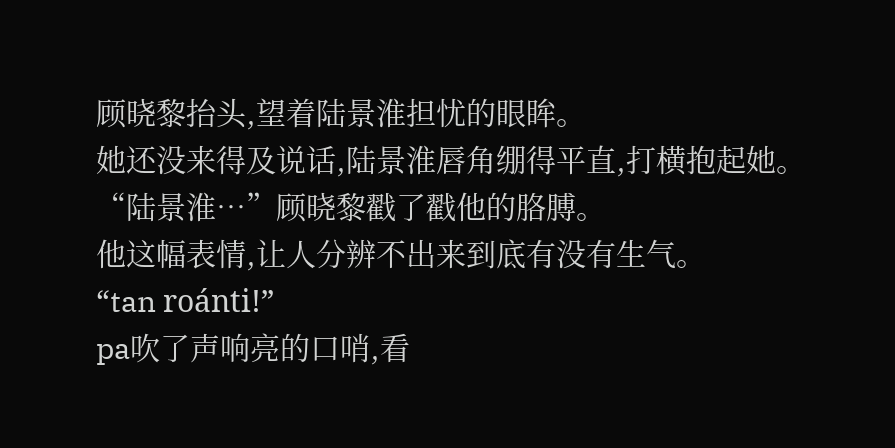顾晓黎抬头,望着陆景淮担忧的眼眸。
她还没来得及说话,陆景淮唇角绷得平直,打横抱起她。
“陆景淮…”顾晓黎戳了戳他的胳膊。
他这幅表情,让人分辨不出来到底有没有生气。
“tan roánti!”
pa吹了声响亮的口哨,看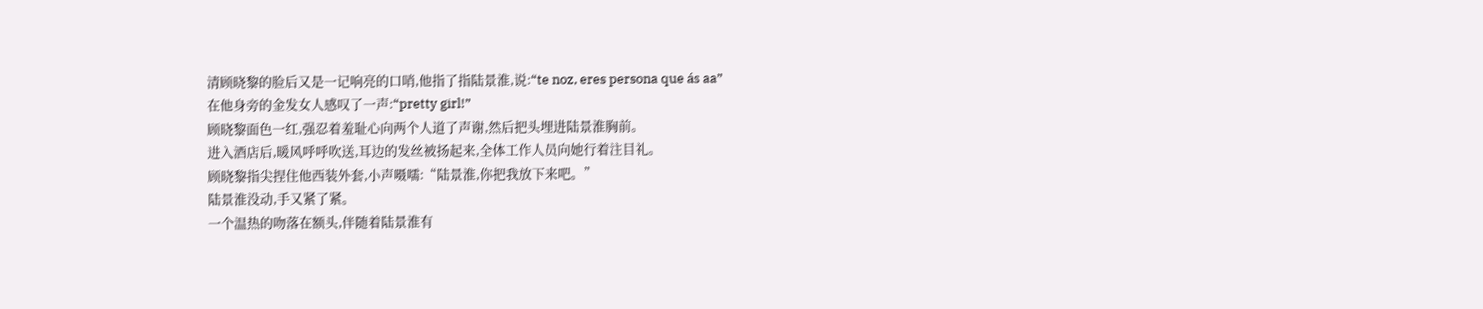清顾晓黎的脸后又是一记响亮的口哨,他指了指陆景淮,说:“te noz, eres persona que ás aa”
在他身旁的金发女人感叹了一声:“pretty girl!”
顾晓黎面色一红,强忍着羞耻心向两个人道了声谢,然后把头埋进陆景淮胸前。
进入酒店后,暖风呼呼吹送,耳边的发丝被扬起来,全体工作人员向她行着注目礼。
顾晓黎指尖捏住他西装外套,小声嗫嚅:“陆景淮,你把我放下来吧。”
陆景淮没动,手又紧了紧。
一个温热的吻落在额头,伴随着陆景淮有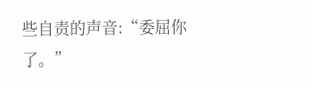些自责的声音:“委屈你了。”